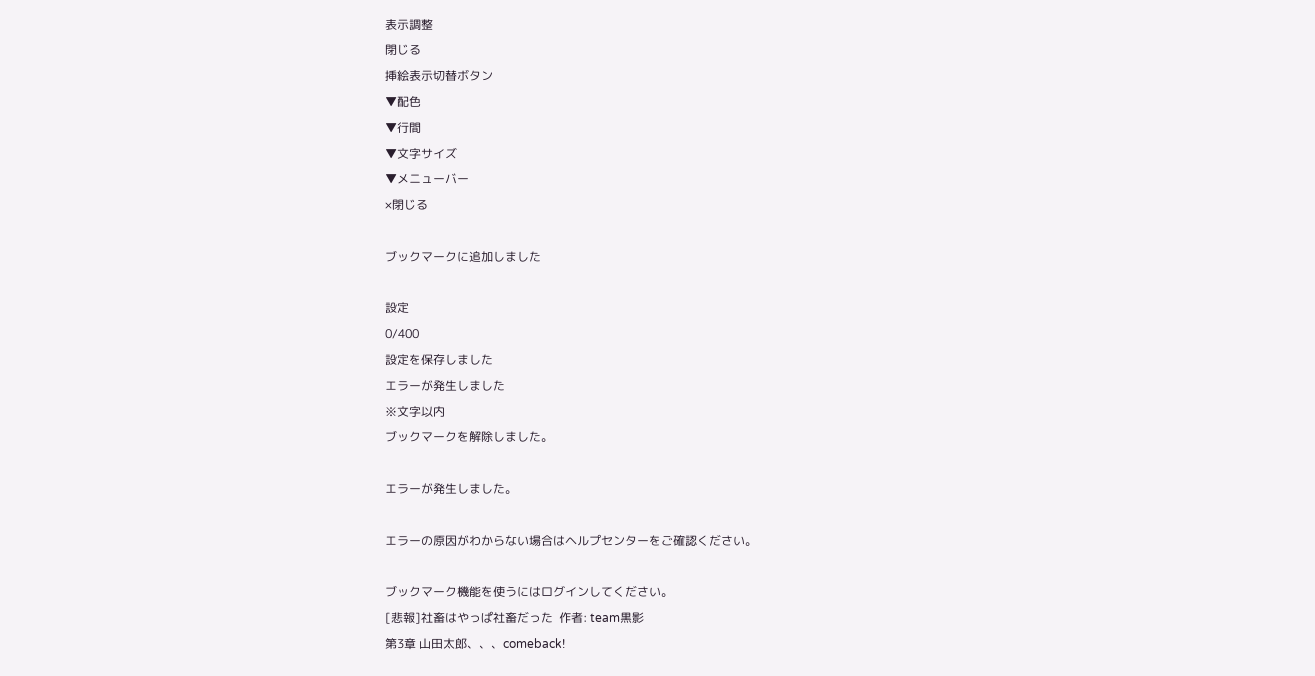表示調整
閉じる
挿絵表示切替ボタン
▼配色
▼行間
▼文字サイズ
▼メニューバー
×閉じる

ブックマークに追加しました

設定
0/400
設定を保存しました
エラーが発生しました
※文字以内
ブックマークを解除しました。

エラーが発生しました。

エラーの原因がわからない場合はヘルプセンターをご確認ください。

ブックマーク機能を使うにはログインしてください。
[悲報]社畜はやっぱ社畜だった  作者: team黒影
第3章 山田太郎、、、comeback!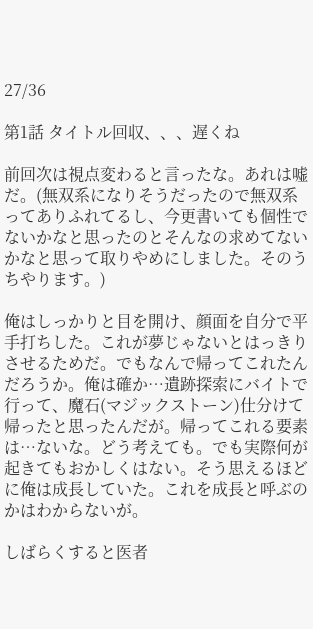27/36

第1話 タイトル回収、、、遅くね

前回次は視点変わると言ったな。あれは嘘だ。(無双系になりそうだったので無双系ってありふれてるし、今更書いても個性でないかなと思ったのとそんなの求めてないかなと思って取りやめにしました。そのうちやります。)

俺はしっかりと目を開け、顔面を自分で平手打ちした。これが夢じゃないとはっきりさせるためだ。でもなんで帰ってこれたんだろうか。俺は確か…遺跡探索にバイトで行って、魔石(マジックストーン)仕分けて帰ったと思ったんだが。帰ってこれる要素は…ないな。どう考えても。でも実際何が起きてもおかしくはない。そう思えるほどに俺は成長していた。これを成長と呼ぶのかはわからないが。

しばらくすると医者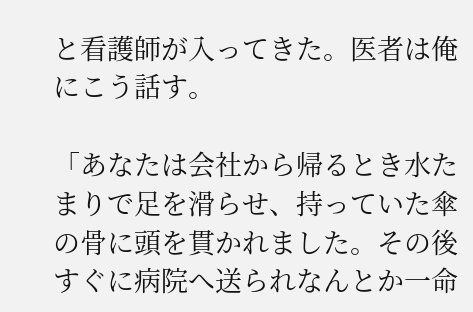と看護師が入ってきた。医者は俺にこう話す。

「あなたは会社から帰るとき水たまりで足を滑らせ、持っていた傘の骨に頭を貫かれました。その後すぐに病院へ送られなんとか一命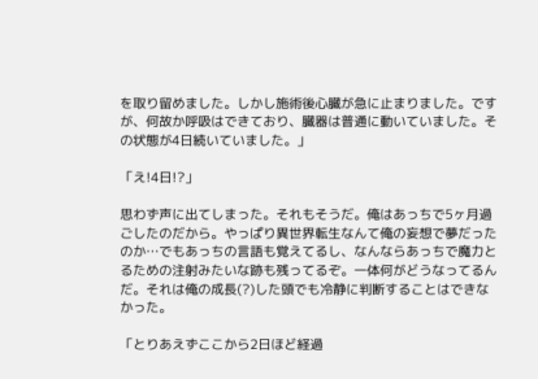を取り留めました。しかし施術後心臓が急に止まりました。ですが、何故か呼吸はできており、臓器は普通に動いていました。その状態が4日続いていました。」

「え!4日!?」

思わず声に出てしまった。それもそうだ。俺はあっちで5ヶ月過ごしたのだから。やっぱり異世界転生なんて俺の妄想で夢だったのか…でもあっちの言語も覚えてるし、なんならあっちで魔力とるための注射みたいな跡も残ってるぞ。一体何がどうなってるんだ。それは俺の成長(?)した頭でも冷静に判断することはできなかった。

「とりあえずここから2日ほど経過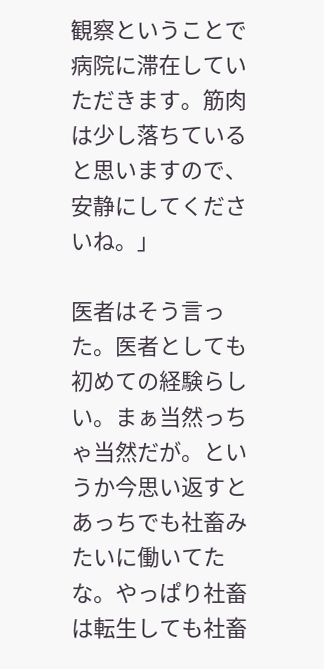観察ということで病院に滞在していただきます。筋肉は少し落ちていると思いますので、安静にしてくださいね。」

医者はそう言った。医者としても初めての経験らしい。まぁ当然っちゃ当然だが。というか今思い返すとあっちでも社畜みたいに働いてたな。やっぱり社畜は転生しても社畜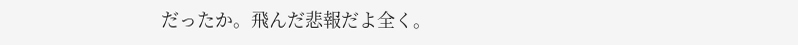だったか。飛んだ悲報だよ全く。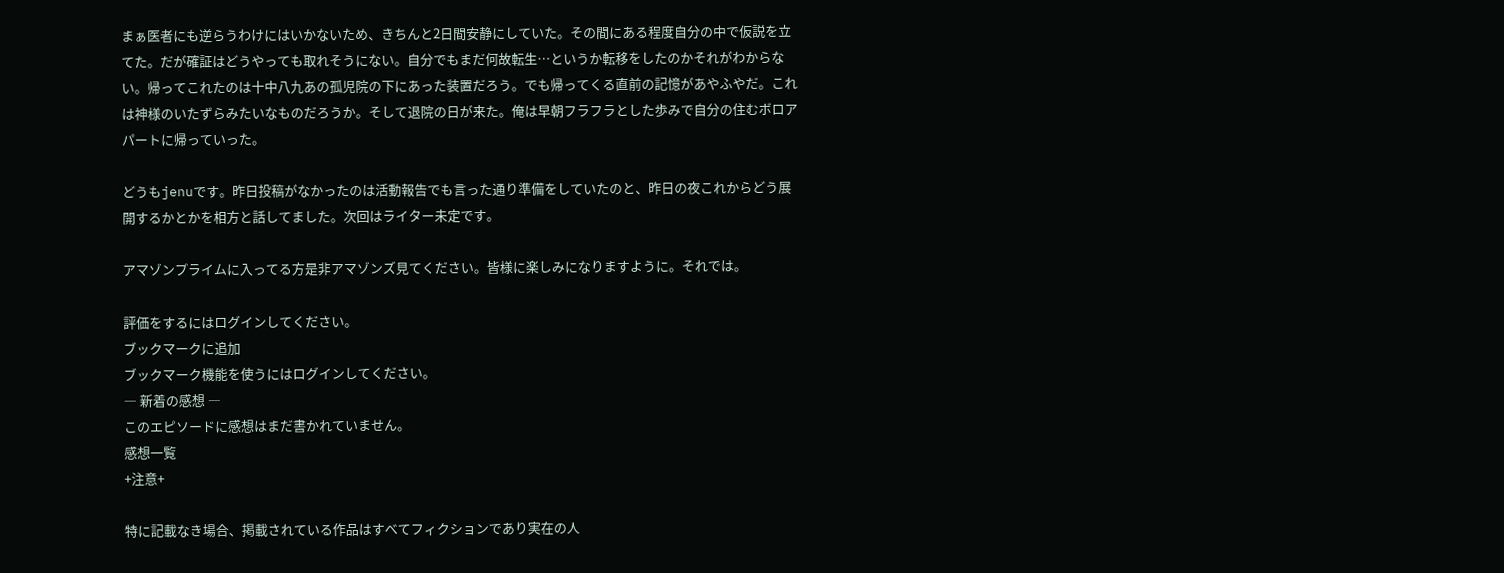まぁ医者にも逆らうわけにはいかないため、きちんと2日間安静にしていた。その間にある程度自分の中で仮説を立てた。だが確証はどうやっても取れそうにない。自分でもまだ何故転生…というか転移をしたのかそれがわからない。帰ってこれたのは十中八九あの孤児院の下にあった装置だろう。でも帰ってくる直前の記憶があやふやだ。これは神様のいたずらみたいなものだろうか。そして退院の日が来た。俺は早朝フラフラとした歩みで自分の住むボロアパートに帰っていった。

どうもjenuです。昨日投稿がなかったのは活動報告でも言った通り準備をしていたのと、昨日の夜これからどう展開するかとかを相方と話してました。次回はライター未定です。

アマゾンプライムに入ってる方是非アマゾンズ見てください。皆様に楽しみになりますように。それでは。

評価をするにはログインしてください。
ブックマークに追加
ブックマーク機能を使うにはログインしてください。
― 新着の感想 ―
このエピソードに感想はまだ書かれていません。
感想一覧
+注意+

特に記載なき場合、掲載されている作品はすべてフィクションであり実在の人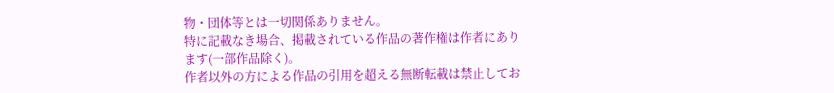物・団体等とは一切関係ありません。
特に記載なき場合、掲載されている作品の著作権は作者にあります(一部作品除く)。
作者以外の方による作品の引用を超える無断転載は禁止してお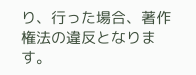り、行った場合、著作権法の違反となります。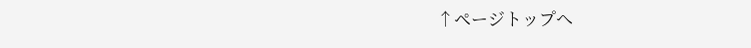↑ページトップへ